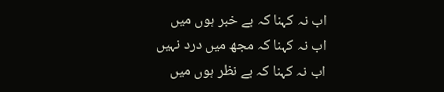اب نہ کہنا کہ بے خبر ہوں میں
اب نہ کہنا کہ مجھ میں درد نہیں
اب نہ کہنا کہ بے نظر ہوں میں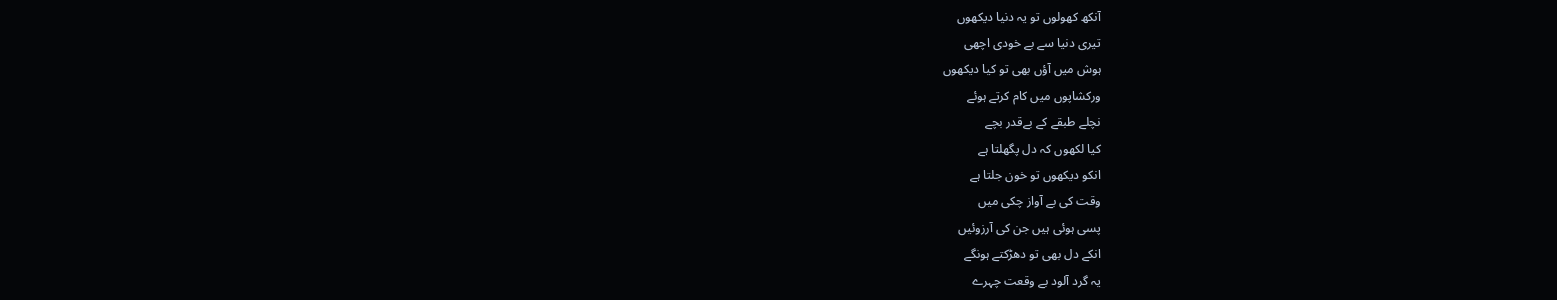آنکھ کھولوں تو یہ دنیا دیکھوں
تیری دنیا سے بے خودی اچھی
ہوش میں آؤں بھی تو کیا دیکھوں
ورکشاپوں میں کام کرتے ہوئے
نچلے طبقے کے بےقدر بچے
کیا لکھوں کہ دل پگھلتا ہے
انکو دیکھوں تو خون جلتا ہے
وقت کی بے آواز چکی میں
پسی ہوئی ہیں جن کی آرزوئیں
انکے دل بھی تو دھڑکتے ہونگے
یہ گرد آلود بے وقعت چہرے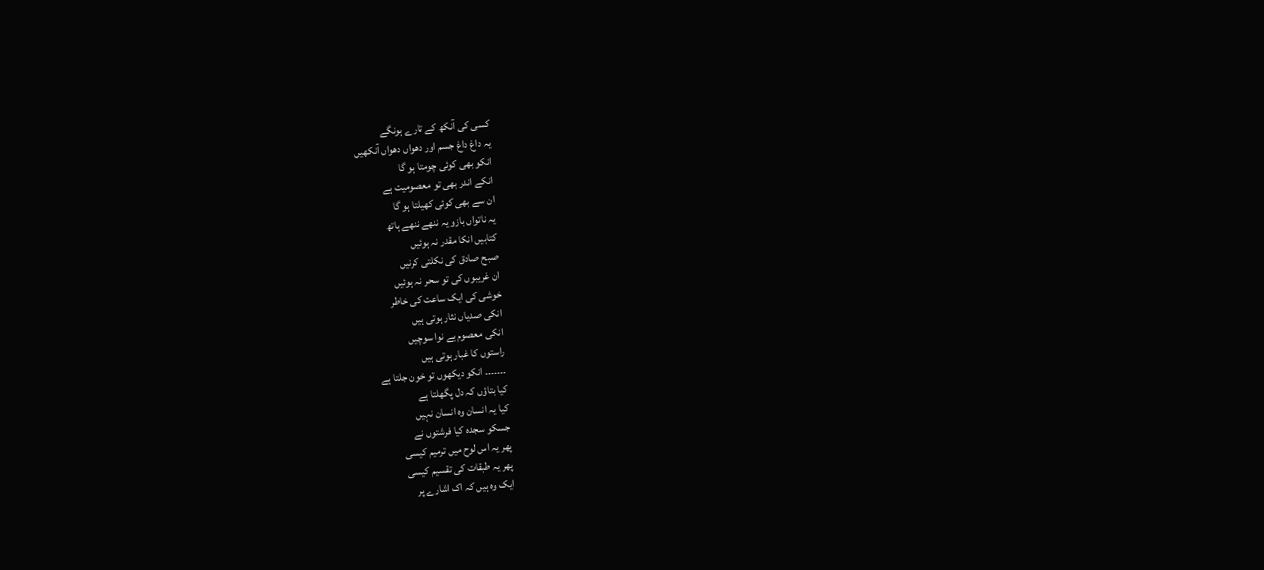کسی کی آنکھ کے تارے ہونگے
یہ داغ داغ جسم اور دھواں دھواں آنکھیں
انکو بھی کوئی چومتا ہو گا
انکے اندر بھی تو معصومیت ہے
ان سے بھی کوئی کھیلتا ہو گا
یہ ناتواں بازو یہ ننھے ننھے ہاتھ
کتابیں انکا مقدر نہ ہوئیں
صبح صادق کی نکلتی کرنیں
ان غریبوں کی تو سحر نہ ہوئیں
خوشی کی ایک ساعت کی خاطر
انکی صدیاں نثار ہوتی ہیں
انکی معصوم بے نوا سوچیں
راستوں کا غبار ہوتی ہیں
۔۔۔۔۔۔۔ انکو دیکھوں تو خون جلتا ہے
کیا بتاؤں کہ دل پگھلتا ہے
کیا یہ انسان وہ انسان نہیں
جسکو سجدہ کیا فرشتوں نے
پھر یہ اس لوح میں ترمیم کیسی
پھر یہ طبقات کی تقسیم کیسی
ایک وہ ہیں کہ اک اشارے پر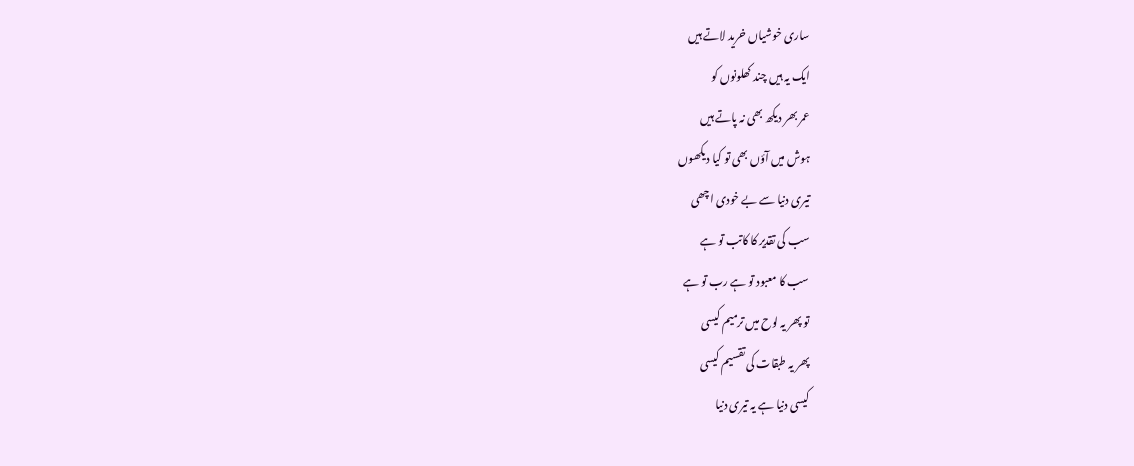ساری خوشیاں خرید لاتے ہیں
ایک یہ ہیں چند کھلونوں کو
عمر بھر دیکھ بھی نہ پاتے ہیں
ہوش میں آؤں بھی تو کیا دیکھوں
تیری دنیا سے بے خودی اچھی
سب کی تقدیر کا کاتب تو ہے
سب کا معبود تو ہے رب تو ہے
تو پھر یہ لوح میں ترمیم کیسی
پھر یہ طبقات کی تقسیم کیسی
کیسی دنیا ہے یہ تیری دنیا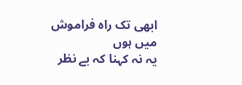ابھی تک راہ فراموش میں ہوں
یہ نہ کہنا کہ بے نظر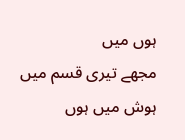ہوں میں
مجھے تیری قسم میں ہوش میں ہوں